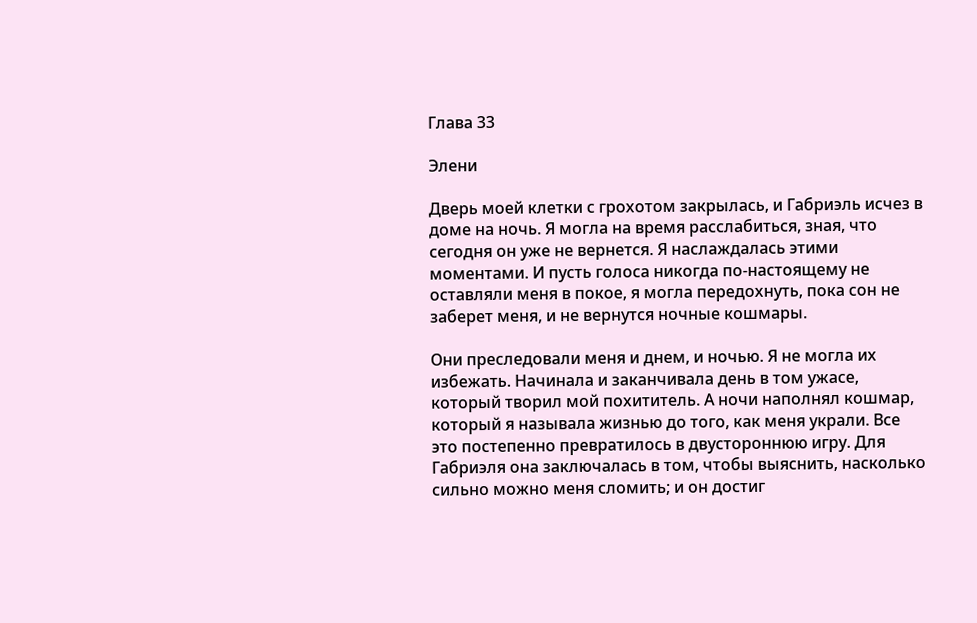Глава 33

Элени

Дверь моей клетки с грохотом закрылась, и Габриэль исчез в доме на ночь. Я могла на время расслабиться, зная, что сегодня он уже не вернется. Я наслаждалась этими моментами. И пусть голоса никогда по-настоящему не оставляли меня в покое, я могла передохнуть, пока сон не заберет меня, и не вернутся ночные кошмары.

Они преследовали меня и днем, и ночью. Я не могла их избежать. Начинала и заканчивала день в том ужасе, который творил мой похититель. А ночи наполнял кошмар, который я называла жизнью до того, как меня украли. Все это постепенно превратилось в двустороннюю игру. Для Габриэля она заключалась в том, чтобы выяснить, насколько сильно можно меня сломить; и он достиг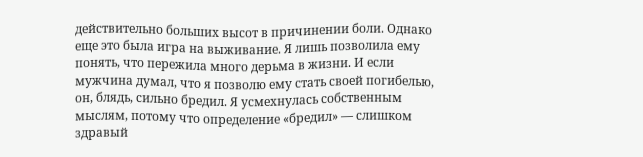действительно больших высот в причинении боли. Однако еще это была игра на выживание. Я лишь позволила ему понять, что пережила много дерьма в жизни. И если мужчина думал, что я позволю ему стать своей погибелью, он, блядь, сильно бредил. Я усмехнулась собственным мыслям, потому что определение «бредил» — слишком здравый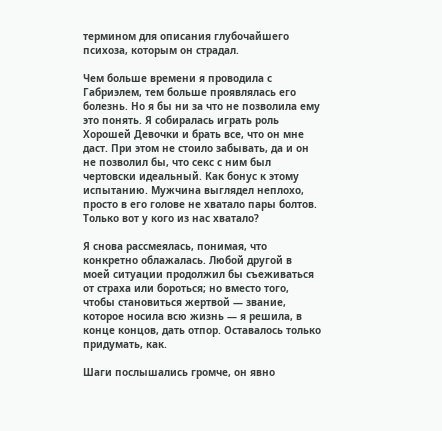термином для описания глубочайшего психоза, которым он страдал.

Чем больше времени я проводила с Габриэлем, тем больше проявлялась его болезнь. Но я бы ни за что не позволила ему это понять. Я собиралась играть роль Хорошей Девочки и брать все, что он мне даст. При этом не стоило забывать, да и он не позволил бы, что секс с ним был чертовски идеальный. Как бонус к этому испытанию. Мужчина выглядел неплохо, просто в его голове не хватало пары болтов. Только вот у кого из нас хватало?

Я снова рассмеялась, понимая, что конкретно облажалась. Любой другой в моей ситуации продолжил бы съеживаться от страха или бороться; но вместо того, чтобы становиться жертвой — звание, которое носила всю жизнь — я решила, в конце концов, дать отпор. Оставалось только придумать, как.

Шаги послышались громче, он явно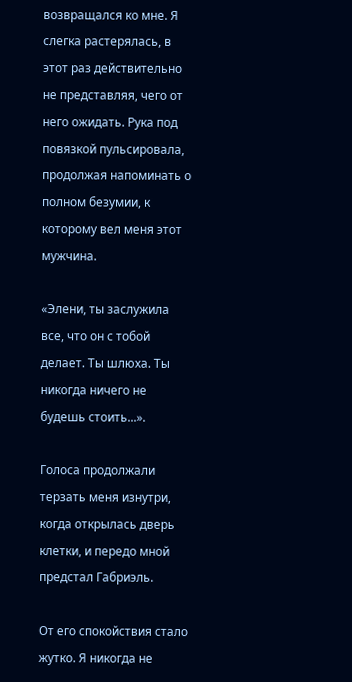возвращался ко мне. Я слегка растерялась, в этот раз действительно не представляя, чего от него ожидать. Рука под повязкой пульсировала, продолжая напоминать о полном безумии, к которому вел меня этот мужчина.

«Элени, ты заслужила все, что он с тобой делает. Ты шлюха. Ты никогда ничего не будешь стоить...».

Голоса продолжали терзать меня изнутри, когда открылась дверь клетки, и передо мной предстал Габриэль.

От его спокойствия стало жутко. Я никогда не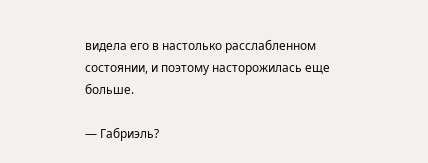видела его в настолько расслабленном состоянии, и поэтому насторожилась еще больше.

— Габриэль?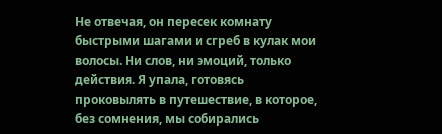Не отвечая, он пересек комнату быстрыми шагами и сгреб в кулак мои волосы. Ни слов, ни эмоций, только действия. Я упала, готовясь проковылять в путешествие, в которое, без сомнения, мы собирались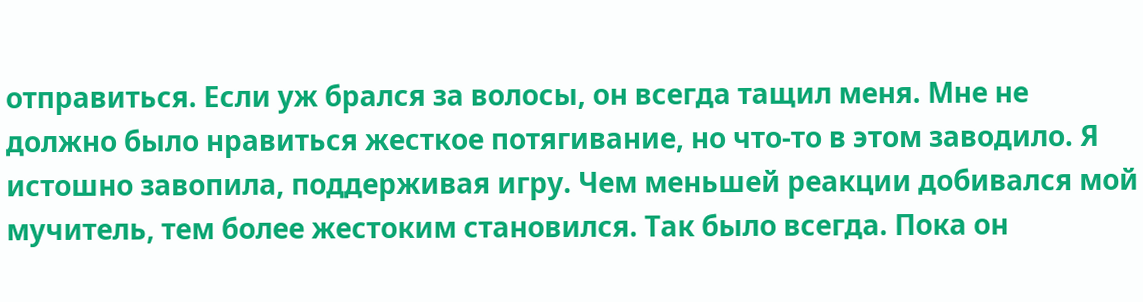отправиться. Если уж брался за волосы, он всегда тащил меня. Мне не должно было нравиться жесткое потягивание, но что-то в этом заводило. Я истошно завопила, поддерживая игру. Чем меньшей реакции добивался мой мучитель, тем более жестоким становился. Так было всегда. Пока он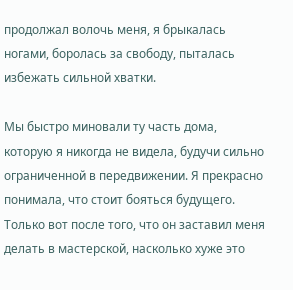продолжал волочь меня, я брыкалась ногами, боролась за свободу, пыталась избежать сильной хватки.

Мы быстро миновали ту часть дома, которую я никогда не видела, будучи сильно ограниченной в передвижении. Я прекрасно понимала, что стоит бояться будущего. Только вот после того, что он заставил меня делать в мастерской, насколько хуже это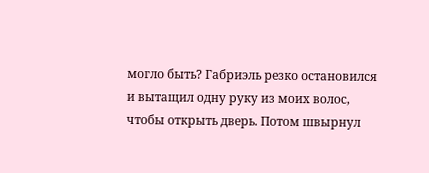могло быть? Габриэль резко остановился и вытащил одну руку из моих волос, чтобы открыть дверь. Потом швырнул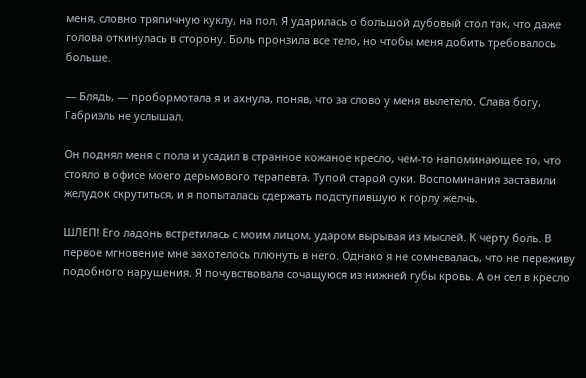меня, словно тряпичную куклу, на пол. Я ударилась о большой дубовый стол так, что даже голова откинулась в сторону. Боль пронзила все тело, но чтобы меня добить требовалось больше.

— Блядь, — пробормотала я и ахнула, поняв, что за слово у меня вылетело. Слава богу, Габриэль не услышал.

Он поднял меня с пола и усадил в странное кожаное кресло, чем-то напоминающее то, что стояло в офисе моего дерьмового терапевта. Тупой старой суки. Воспоминания заставили желудок скрутиться, и я попыталась сдержать подступившую к горлу желчь.

ШЛЕП! Его ладонь встретилась с моим лицом, ударом вырывая из мыслей. К черту боль. В первое мгновение мне захотелось плюнуть в него. Однако я не сомневалась, что не переживу подобного нарушения. Я почувствовала сочащуюся из нижней губы кровь. А он сел в кресло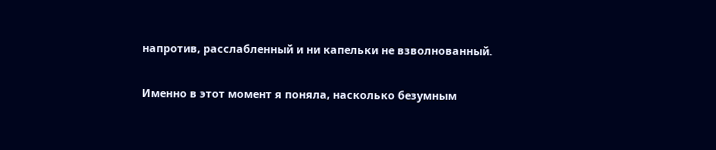напротив, расслабленный и ни капельки не взволнованный.

Именно в этот момент я поняла, насколько безумным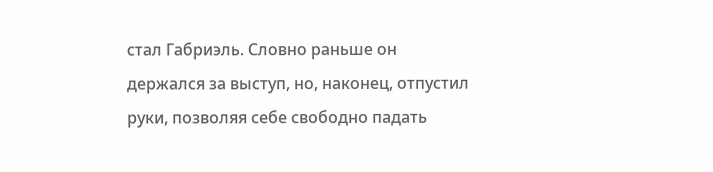стал Габриэль. Словно раньше он держался за выступ, но, наконец, отпустил руки, позволяя себе свободно падать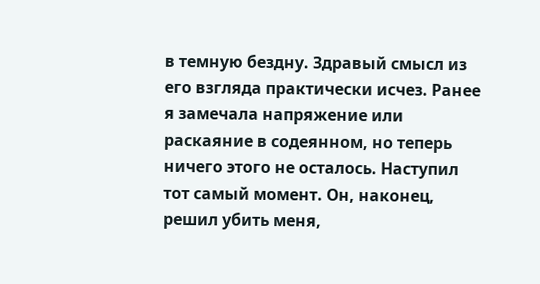в темную бездну. Здравый смысл из его взгляда практически исчез. Ранее я замечала напряжение или раскаяние в содеянном, но теперь ничего этого не осталось. Наступил тот самый момент. Он, наконец, решил убить меня,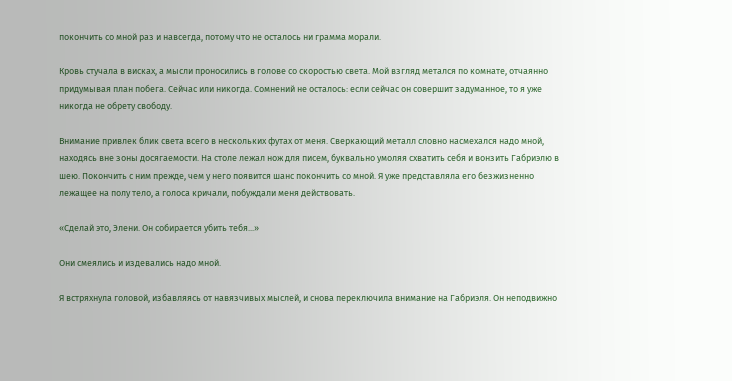покончить со мной раз и навсегда, потому что не осталось ни грамма морали.

Кровь стучала в висках, а мысли проносились в голове со скоростью света. Мой взгляд метался по комнате, отчаянно придумывая план побега. Сейчас или никогда. Сомнений не осталось: если сейчас он совершит задуманное, то я уже никогда не обрету свободу.

Внимание привлек блик света всего в нескольких футах от меня. Сверкающий металл словно насмехался надо мной, находясь вне зоны досягаемости. На столе лежал нож для писем, буквально умоляя схватить себя и вонзить Габриэлю в шею. Покончить с ним прежде, чем у него появится шанс покончить со мной. Я уже представляла его безжизненно лежащее на полу тело, а голоса кричали, побуждали меня действовать.

«Сделай это, Элени. Он собирается убить тебя...»

Они смеялись и издевались надо мной.

Я встряхнула головой, избавляясь от навязчивых мыслей, и снова переключила внимание на Габриэля. Он неподвижно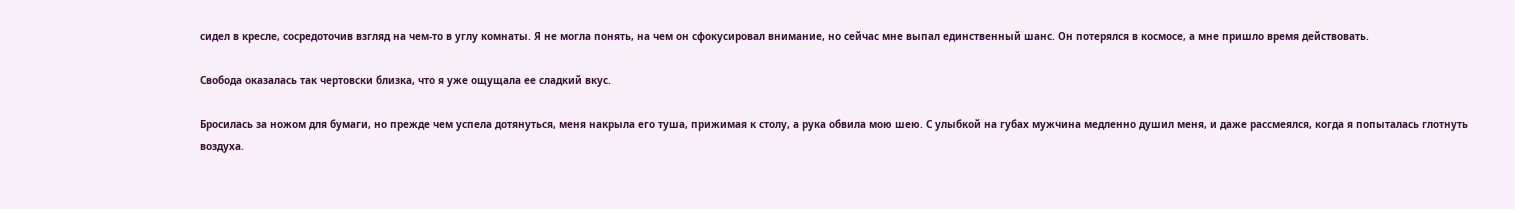сидел в кресле, сосредоточив взгляд на чем-то в углу комнаты. Я не могла понять, на чем он сфокусировал внимание, но сейчас мне выпал единственный шанс. Он потерялся в космосе, а мне пришло время действовать.

Свобода оказалась так чертовски близка, что я уже ощущала ее сладкий вкус.

Бросилась за ножом для бумаги, но прежде чем успела дотянуться, меня накрыла его туша, прижимая к столу, а рука обвила мою шею. С улыбкой на губах мужчина медленно душил меня, и даже рассмеялся, когда я попыталась глотнуть воздуха.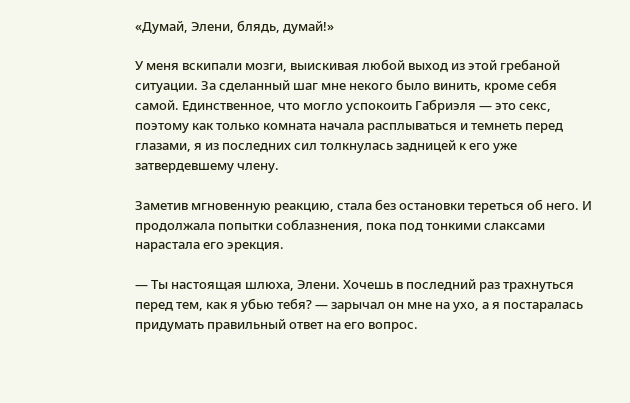«Думай, Элени, блядь, думай!»

У меня вскипали мозги, выискивая любой выход из этой гребаной ситуации. За сделанный шаг мне некого было винить, кроме себя самой. Единственное, что могло успокоить Габриэля — это секс, поэтому как только комната начала расплываться и темнеть перед глазами, я из последних сил толкнулась задницей к его уже затвердевшему члену.

Заметив мгновенную реакцию, стала без остановки тереться об него. И продолжала попытки соблазнения, пока под тонкими слаксами нарастала его эрекция.

— Ты настоящая шлюха, Элени. Хочешь в последний раз трахнуться перед тем, как я убью тебя? — зарычал он мне на ухо, а я постаралась придумать правильный ответ на его вопрос.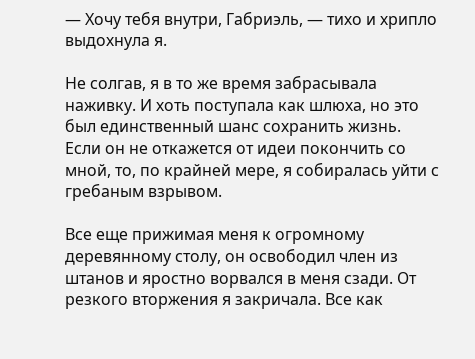— Хочу тебя внутри, Габриэль, — тихо и хрипло выдохнула я.

Не солгав, я в то же время забрасывала наживку. И хоть поступала как шлюха, но это был единственный шанс сохранить жизнь. Если он не откажется от идеи покончить со мной, то, по крайней мере, я собиралась уйти с гребаным взрывом.

Все еще прижимая меня к огромному деревянному столу, он освободил член из штанов и яростно ворвался в меня сзади. От резкого вторжения я закричала. Все как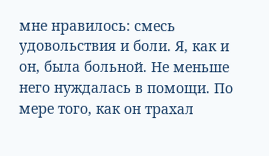мне нравилось: смесь удовольствия и боли. Я, как и он, была больной. Не меньше него нуждалась в помощи. По мере того, как он трахал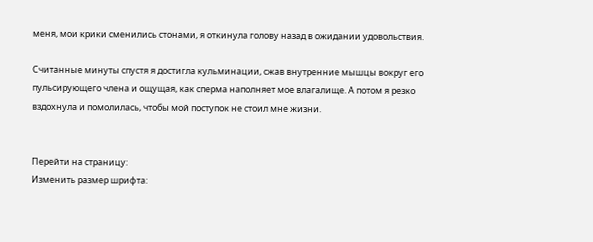меня, мои крики сменились стонами, я откинула голову назад в ожидании удовольствия.

Считанные минуты спустя я достигла кульминации, сжав внутренние мышцы вокруг его пульсирующего члена и ощущая, как сперма наполняет мое влагалище. А потом я резко вздохнула и помолилась, чтобы мой поступок не стоил мне жизни.


Перейти на страницу:
Изменить размер шрифта: